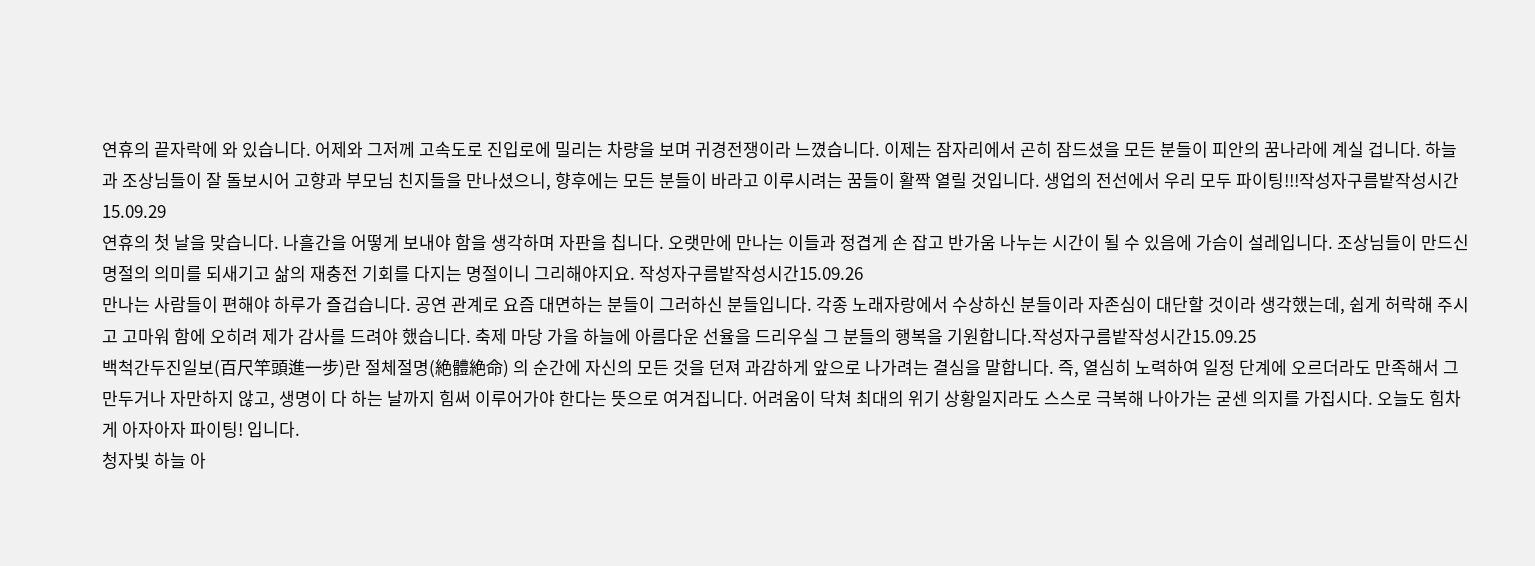연휴의 끝자락에 와 있습니다. 어제와 그저께 고속도로 진입로에 밀리는 차량을 보며 귀경전쟁이라 느꼈습니다. 이제는 잠자리에서 곤히 잠드셨을 모든 분들이 피안의 꿈나라에 계실 겁니다. 하늘과 조상님들이 잘 돌보시어 고향과 부모님 친지들을 만나셨으니, 향후에는 모든 분들이 바라고 이루시려는 꿈들이 활짝 열릴 것입니다. 생업의 전선에서 우리 모두 파이팅!!!작성자구름밭작성시간15.09.29
연휴의 첫 날을 맞습니다. 나흘간을 어떻게 보내야 함을 생각하며 자판을 칩니다. 오랫만에 만나는 이들과 정겹게 손 잡고 반가움 나누는 시간이 될 수 있음에 가슴이 설레입니다. 조상님들이 만드신 명절의 의미를 되새기고 삶의 재충전 기회를 다지는 명절이니 그리해야지요. 작성자구름밭작성시간15.09.26
만나는 사람들이 편해야 하루가 즐겁습니다. 공연 관계로 요즘 대면하는 분들이 그러하신 분들입니다. 각종 노래자랑에서 수상하신 분들이라 자존심이 대단할 것이라 생각했는데, 쉽게 허락해 주시고 고마워 함에 오히려 제가 감사를 드려야 했습니다. 축제 마당 가을 하늘에 아름다운 선율을 드리우실 그 분들의 행복을 기원합니다.작성자구름밭작성시간15.09.25
백척간두진일보(百尺竿頭進一步)란 절체절명(絶體絶命) 의 순간에 자신의 모든 것을 던져 과감하게 앞으로 나가려는 결심을 말합니다. 즉, 열심히 노력하여 일정 단계에 오르더라도 만족해서 그만두거나 자만하지 않고, 생명이 다 하는 날까지 힘써 이루어가야 한다는 뜻으로 여겨집니다. 어려움이 닥쳐 최대의 위기 상황일지라도 스스로 극복해 나아가는 굳센 의지를 가집시다. 오늘도 힘차게 아자아자 파이팅! 입니다.
청자빛 하늘 아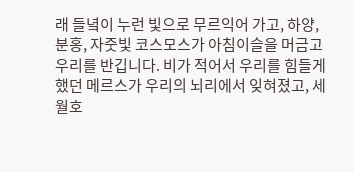래 들녘이 누런 빛으로 무르익어 가고, 하양, 분홍, 자줏빛 코스모스가 아침이슬을 머금고 우리를 반깁니다. 비가 적어서 우리를 힘들게 했던 메르스가 우리의 뇌리에서 잊혀졌고, 세월호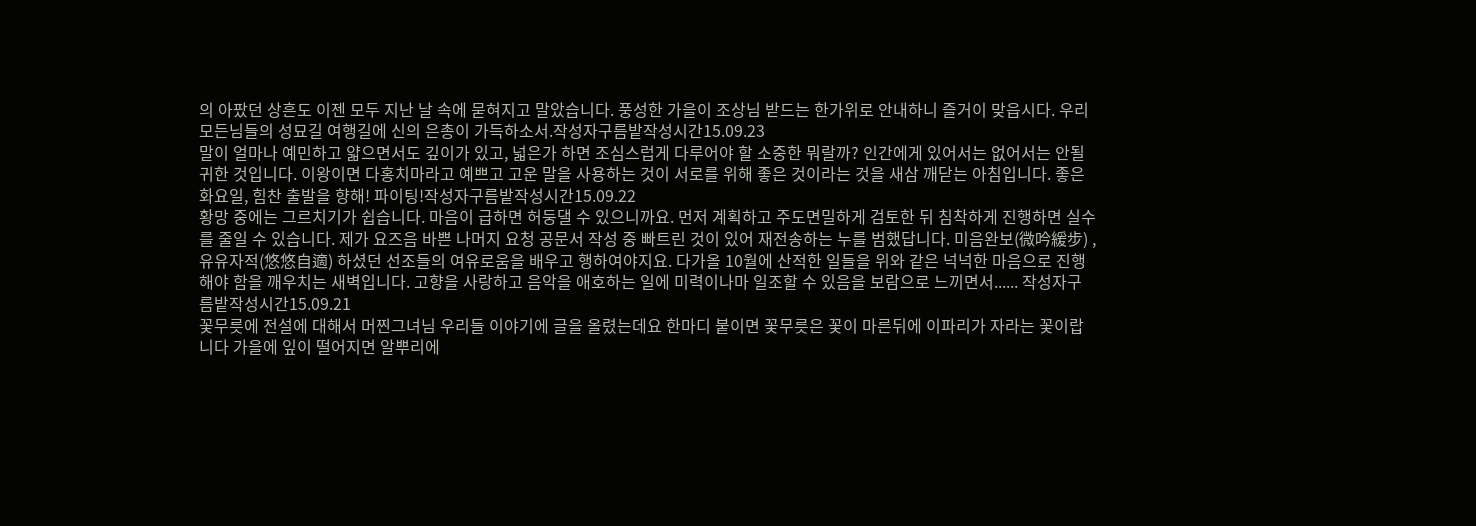의 아팠던 상흔도 이젠 모두 지난 날 속에 묻혀지고 말았습니다. 풍성한 가을이 조상님 받드는 한가위로 안내하니 즐거이 맞읍시다. 우리 모든님들의 성묘길 여행길에 신의 은총이 가득하소서.작성자구름밭작성시간15.09.23
말이 얼마나 예민하고 얇으면서도 깊이가 있고, 넓은가 하면 조심스럽게 다루어야 할 소중한 뭐랄까? 인간에게 있어서는 없어서는 안될 귀한 것입니다. 이왕이면 다홍치마라고 예쁘고 고운 말을 사용하는 것이 서로를 위해 좋은 것이라는 것을 새삼 깨닫는 아침입니다. 좋은 화요일, 힘찬 출발을 향해! 파이팅!작성자구름밭작성시간15.09.22
황망 중에는 그르치기가 쉽습니다. 마음이 급하면 허둥댈 수 있으니까요. 먼저 계획하고 주도면밀하게 검토한 뒤 침착하게 진행하면 실수를 줄일 수 있습니다. 제가 요즈음 바쁜 나머지 요청 공문서 작성 중 빠트린 것이 있어 재전송하는 누를 범했답니다. 미음완보(微吟緩步) , 유유자적(悠悠自適) 하셨던 선조들의 여유로움을 배우고 행하여야지요. 다가올 10월에 산적한 일들을 위와 같은 넉넉한 마음으로 진행해야 함을 깨우치는 새벽입니다. 고향을 사랑하고 음악을 애호하는 일에 미력이나마 일조할 수 있음을 보람으로 느끼면서...... 작성자구름밭작성시간15.09.21
꽃무릇에 전설에 대해서 머찐그녀님 우리들 이야기에 글을 올렸는데요 한마디 붙이면 꽃무릇은 꽃이 마른뒤에 이파리가 자라는 꽃이랍니다 가을에 잎이 떨어지면 알뿌리에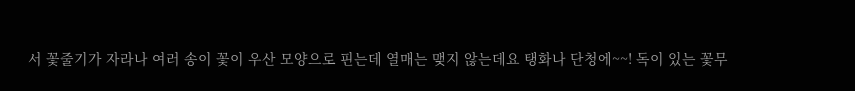서 꽃줄기가 자라나 여러 송이 꽃이 우산 모양으로 핀는데 열매는 맺지 않는데요 탱화나 단청에~~! 독이 있는 꽃무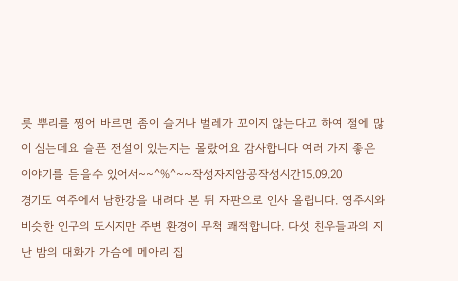릇 뿌리를 찡어 바르면 좀이 슬거나 벌레가 꼬이지 않는다고 하여 절에 많이 심는데요 슬픈 전설이 있는지는 몰랐어요 감사합니다 여러 가지 좋은 이야기를 듣을수 있어서~~^%^~~작성자지암공작성시간15.09.20
경기도 여주에서 남한강을 내려다 본 뒤 자판으로 인사 올립니다. 영주시와 비슷한 인구의 도시지만 주변 환경이 무척 쾌적합니다. 다섯 친우들과의 지난 밤의 대화가 가슴에 메아리 집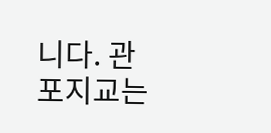니다. 관포지교는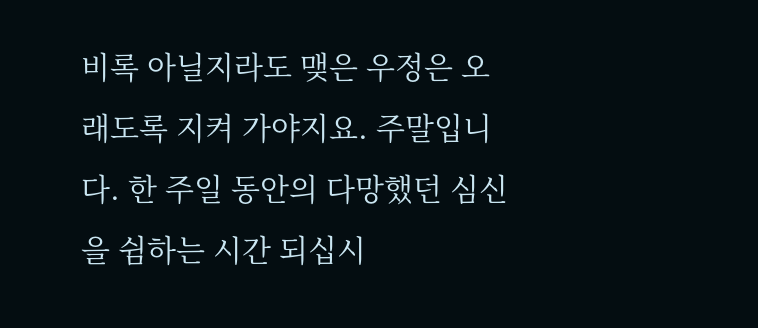비록 아닐지라도 맺은 우정은 오래도록 지켜 가야지요. 주말입니다. 한 주일 동안의 다망했던 심신을 쉼하는 시간 되십시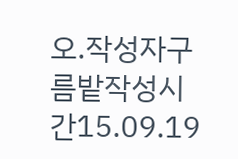오.작성자구름밭작성시간15.09.19